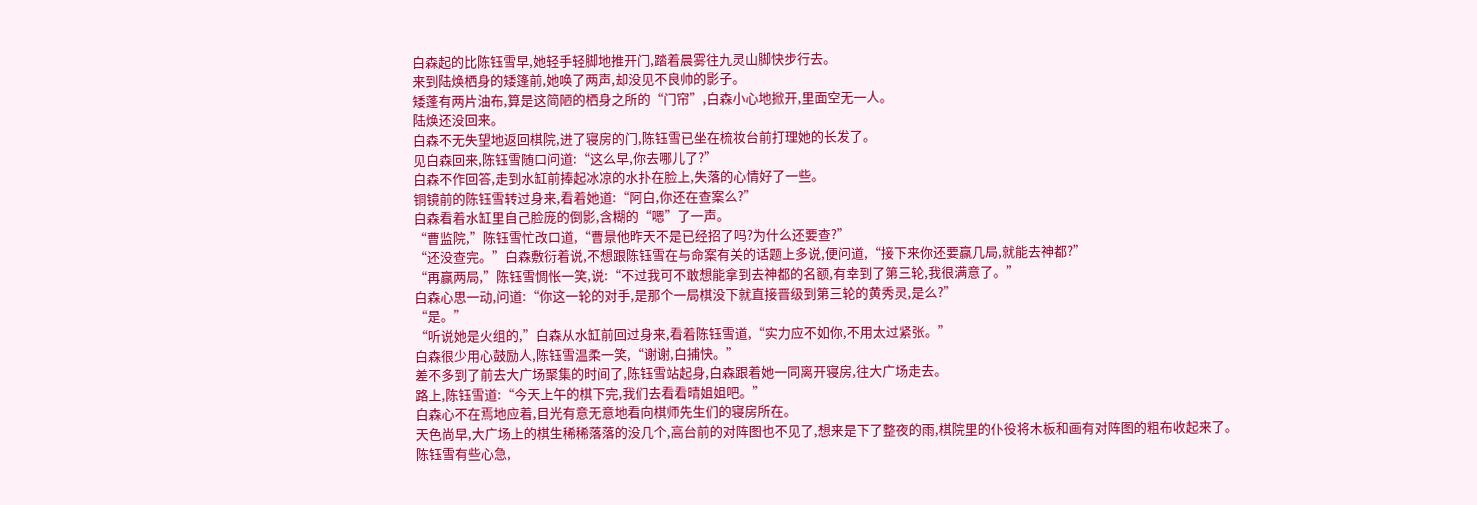白森起的比陈钰雪早,她轻手轻脚地推开门,踏着晨雾往九灵山脚快步行去。
来到陆焕栖身的矮篷前,她唤了两声,却没见不良帅的影子。
矮蓬有两片油布,算是这简陋的栖身之所的“门帘”,白森小心地掀开,里面空无一人。
陆焕还没回来。
白森不无失望地返回棋院,进了寝房的门,陈钰雪已坐在梳妆台前打理她的长发了。
见白森回来,陈钰雪随口问道:“这么早,你去哪儿了?”
白森不作回答,走到水缸前捧起冰凉的水扑在脸上,失落的心情好了一些。
铜镜前的陈钰雪转过身来,看着她道:“阿白,你还在查案么?”
白森看着水缸里自己脸庞的倒影,含糊的“嗯”了一声。
“曹监院,”陈钰雪忙改口道,“曹景他昨天不是已经招了吗?为什么还要查?”
“还没查完。”白森敷衍着说,不想跟陈钰雪在与命案有关的话题上多说,便问道,“接下来你还要赢几局,就能去神都?”
“再赢两局,”陈钰雪惆怅一笑,说:“不过我可不敢想能拿到去神都的名额,有幸到了第三轮,我很满意了。”
白森心思一动,问道:“你这一轮的对手,是那个一局棋没下就直接晋级到第三轮的黄秀灵,是么?”
“是。”
“听说她是火组的,”白森从水缸前回过身来,看着陈钰雪道,“实力应不如你,不用太过紧张。”
白森很少用心鼓励人,陈钰雪温柔一笑,“谢谢,白捕快。”
差不多到了前去大广场聚集的时间了,陈钰雪站起身,白森跟着她一同离开寝房,往大广场走去。
路上,陈钰雪道:“今天上午的棋下完,我们去看看晴姐姐吧。”
白森心不在焉地应着,目光有意无意地看向棋师先生们的寝房所在。
天色尚早,大广场上的棋生稀稀落落的没几个,高台前的对阵图也不见了,想来是下了整夜的雨,棋院里的仆役将木板和画有对阵图的粗布收起来了。
陈钰雪有些心急,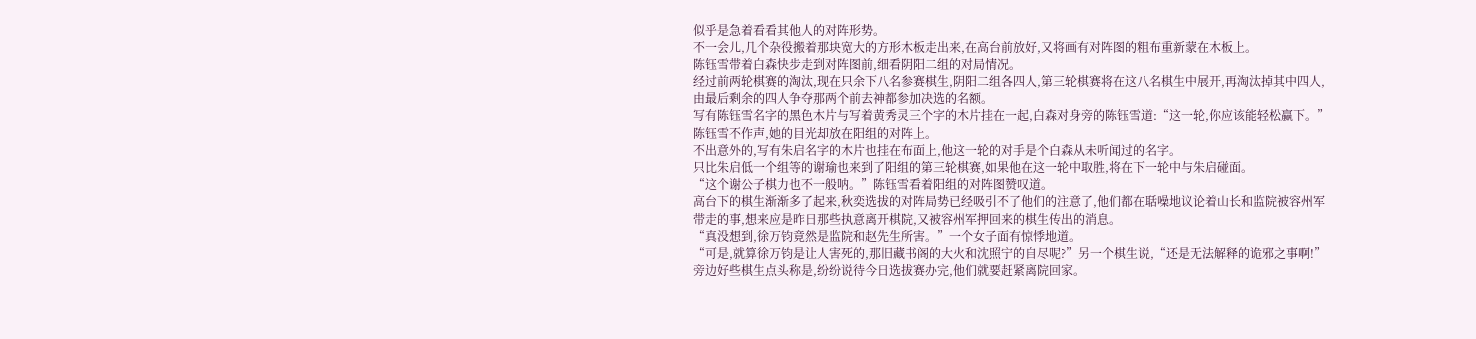似乎是急着看看其他人的对阵形势。
不一会儿,几个杂役搬着那块宽大的方形木板走出来,在高台前放好,又将画有对阵图的粗布重新蒙在木板上。
陈钰雪带着白森快步走到对阵图前,细看阴阳二组的对局情况。
经过前两轮棋赛的淘汰,现在只余下八名参赛棋生,阴阳二组各四人,第三轮棋赛将在这八名棋生中展开,再淘汰掉其中四人,由最后剩余的四人争夺那两个前去神都参加决选的名额。
写有陈钰雪名字的黑色木片与写着黄秀灵三个字的木片挂在一起,白森对身旁的陈钰雪道:“这一轮,你应该能轻松赢下。”
陈钰雪不作声,她的目光却放在阳组的对阵上。
不出意外的,写有朱启名字的木片也挂在布面上,他这一轮的对手是个白森从未听闻过的名字。
只比朱启低一个组等的谢瑜也来到了阳组的第三轮棋赛,如果他在这一轮中取胜,将在下一轮中与朱启碰面。
“这个谢公子棋力也不一般呐。”陈钰雪看着阳组的对阵图赞叹道。
高台下的棋生渐渐多了起来,秋奕选拔的对阵局势已经吸引不了他们的注意了,他们都在聒噪地议论着山长和监院被容州军带走的事,想来应是昨日那些执意离开棋院,又被容州军押回来的棋生传出的消息。
“真没想到,徐万钧竟然是监院和赵先生所害。”一个女子面有惊悸地道。
“可是,就算徐万钧是让人害死的,那旧藏书阁的大火和沈照宁的自尽呢?”另一个棋生说,“还是无法解释的诡邪之事啊!”
旁边好些棋生点头称是,纷纷说待今日选拔赛办完,他们就要赶紧离院回家。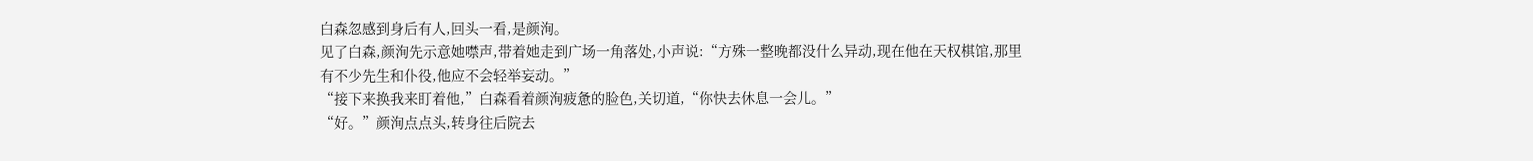白森忽感到身后有人,回头一看,是颜洵。
见了白森,颜洵先示意她噤声,带着她走到广场一角落处,小声说:“方殊一整晚都没什么异动,现在他在天权棋馆,那里有不少先生和仆役,他应不会轻举妄动。”
“接下来换我来盯着他,”白森看着颜洵疲惫的脸色,关切道,“你快去休息一会儿。”
“好。”颜洵点点头,转身往后院去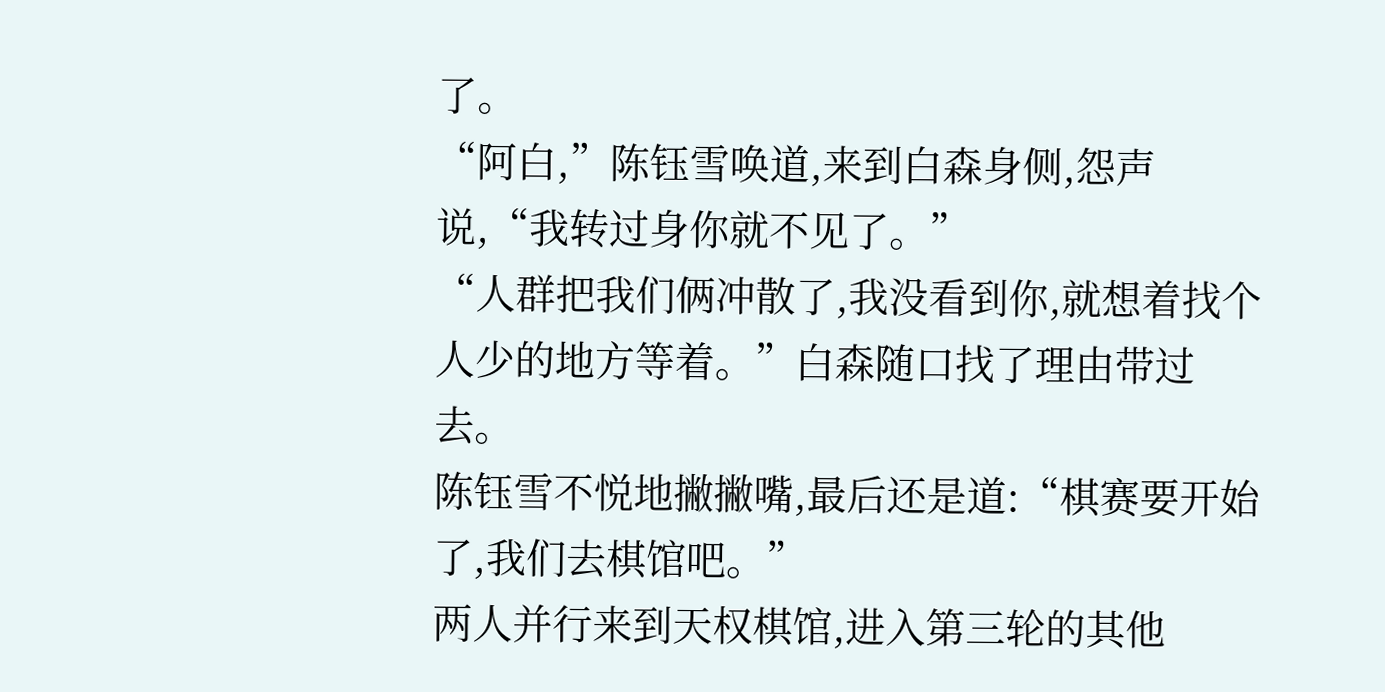了。
“阿白,”陈钰雪唤道,来到白森身侧,怨声说,“我转过身你就不见了。”
“人群把我们俩冲散了,我没看到你,就想着找个人少的地方等着。”白森随口找了理由带过去。
陈钰雪不悦地撇撇嘴,最后还是道:“棋赛要开始了,我们去棋馆吧。”
两人并行来到天权棋馆,进入第三轮的其他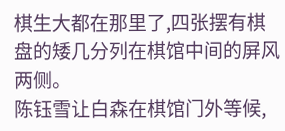棋生大都在那里了,四张摆有棋盘的矮几分列在棋馆中间的屏风两侧。
陈钰雪让白森在棋馆门外等候,